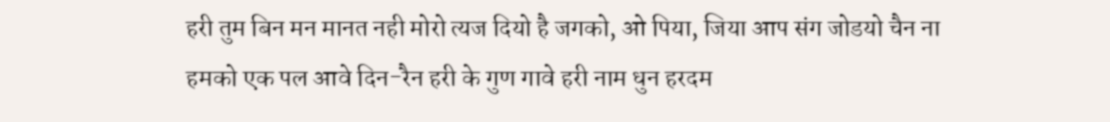हरी तुम बिन मन मानत नही मोरो त्यज दियो है जगको, ओ पिया, जिया आप संग जोडयो चैन ना हमको एक पल आवे दिन-रैन हरी के गुण गावे हरी नाम धुन हरदम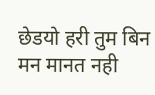छेडयो हरी तुम बिन मन मानत नही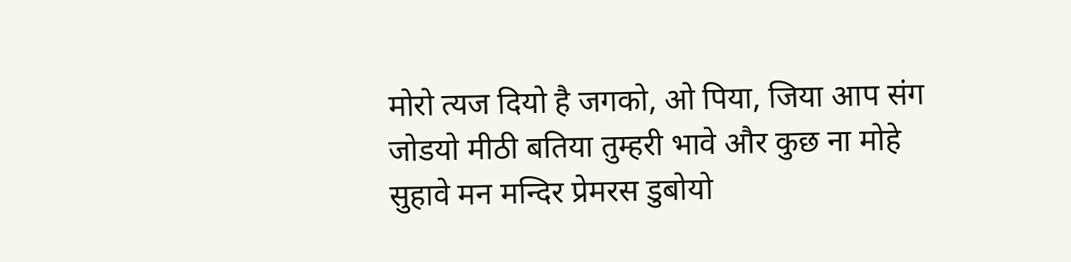मोरो त्यज दियो है जगको, ओ पिया, जिया आप संग जोडयो मीठी बतिया तुम्हरी भावे और कुछ ना मोहे सुहावे मन मन्दिर प्रेमरस डुबोयो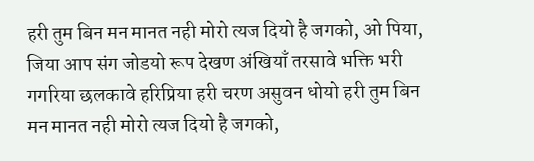हरी तुम बिन मन मानत नही मोरो त्यज दियो है जगको, ओ पिया, जिया आप संग जोडयो रूप देखण अंखियाँ तरसावे भक्ति भरी गगरिया छलकावे हरिप्रिया हरी चरण असुवन धोयो हरी तुम बिन मन मानत नही मोरो त्यज दियो है जगको,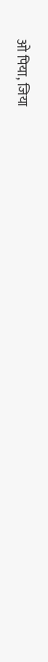ओ पिया, जिया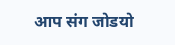आप संग जोडयो